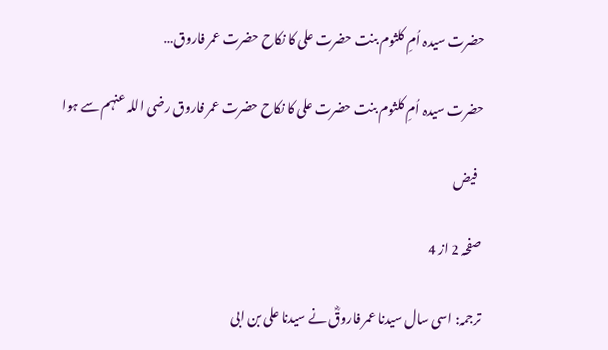حضرت سیدہ اُمِ کلثوم بنت حضرت علی کا نکاح حضرت عمر فاروق…

حضرت سیدہ اُمِ کلثوم بنت حضرت علی کا نکاح حضرت عمر فاروق رضی اللہ عنہم سے ہوا

  فیض

صفحہ 2 از 4

ترجمہ: اسی سال سیدنا عمر فاروقؓ نے سیدنا علی بن ابی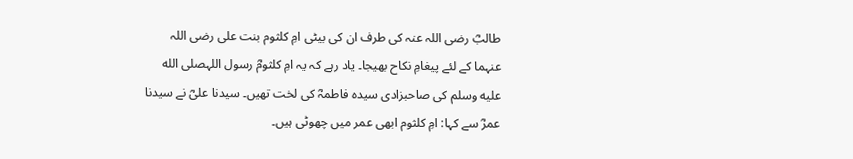طالبؓ رضی اللہ عنہ کی طرف ان کی بیٹی امِ کلثوم بنت علی رضی اللہ عنہما کے لئے پیغامِ نکاح بھیجا۔ یاد رہے کہ یہ امِ کلثومؓ رسول اللہصلى الله عليه وسلم کی صاحبزادی سیدہ فاطمہؓ کی لخت تھیں۔ سیدنا علیؓ نے سیدنا عمرؓ سے کہا: امِ کلثوم ابھی عمر میں چھوٹی ہیں۔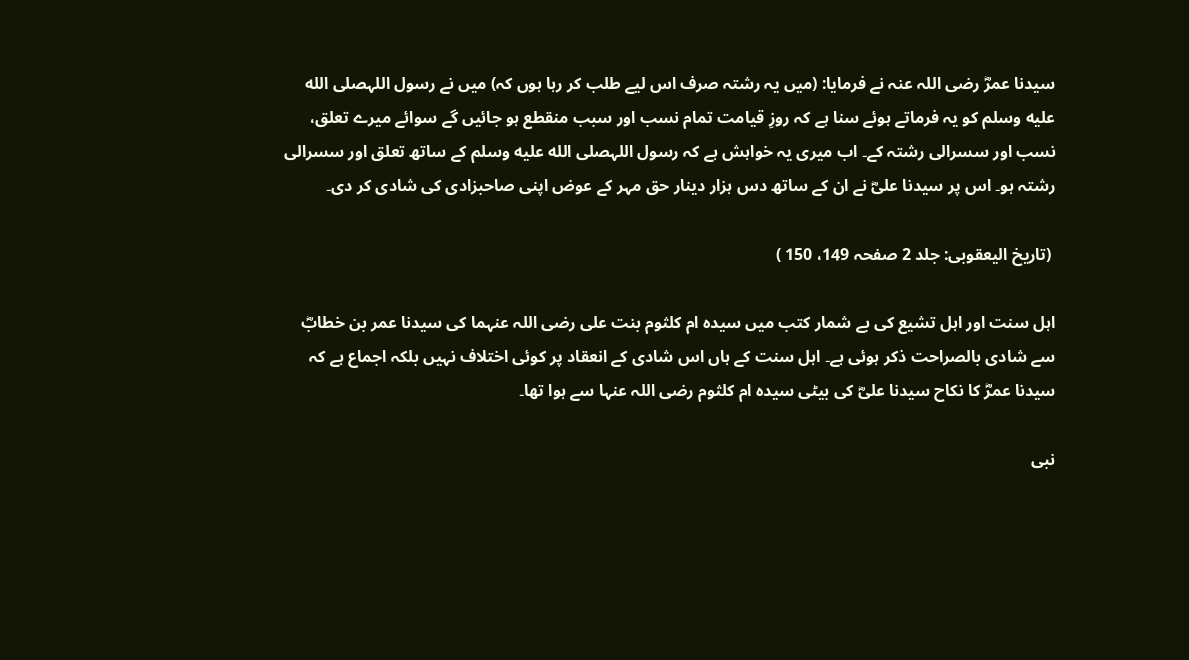سیدنا عمرؓ رضی اللہ عنہ نے فرمایا: (میں یہ رشتہ صرف اس لیے طلب کر رہا ہوں کہ) میں نے رسول اللہصلى الله عليه وسلم کو یہ فرماتے ہوئے سنا ہے کہ روزِ قیامت تمام نسب اور سبب منقطع ہو جائیں گے سوائے میرے تعلق، نسب اور سسرالی رشتہ کے۔ اب میری یہ خواہش ہے کہ رسول اللہصلى الله عليه وسلم کے ساتھ تعلق اور سسرالی رشتہ ہو۔ اس پر سیدنا علیؓ نے ان کے ساتھ دس ہزار دینار حق مہر کے عوض اپنی صاحبزادی کی شادی کر دی۔

 (تاریخ الیعقوبی: جلد 2 صفحہ 149، 150 )

اہل سنت اور اہل تشیع کی بے شمار کتب میں سیدہ ام کلثوم بنت علی رضی اللہ عنہما کی سیدنا عمر بن خطابؓ   سے شادی بالصراحت ذکر ہوئی ہے۔ اہل سنت کے ہاں اس شادی کے انعقاد پر کوئی اختلاف نہیں بلکہ اجماع ہے کہ سیدنا عمرؓ کا نکاح سیدنا علیؓ کی بیٹی سیدہ ام کلثوم رضی اللہ عنہا سے ہوا تھا۔

نبی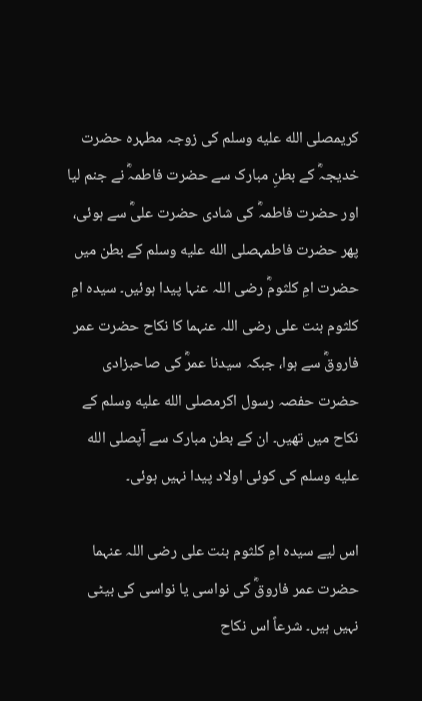کریمصلى الله عليه وسلم کی زوجہ مطہرہ حضرت خدیجہؓ کے بطنِ مبارک سے حضرت فاطمہؓ نے جنم لیا اور حضرت فاطمہؓ کی شادی حضرت علیؓ سے ہوئی، پھر حضرت فاطمہصلى الله عليه وسلم کے بطن میں حضرت امِ کلثومؓ رضی اللہ عنہا پیدا ہوئیں۔ سیدہ امِ کلثوم بنت علی رضی اللہ عنہما کا نکاح حضرت عمر فاروقؓ سے ہوا، جبکہ سیدنا عمرؓ کی صاحبزادی حضرت حفصہ رسول اکرمصلى الله عليه وسلم کے نکاح میں تھیں۔ ان کے بطن مبارک سے آپصلى الله عليه وسلم کی کوئی اولاد پیدا نہیں ہوئی۔

اس لیے سیدہ امِ کلثوم بنت علی رضی اللہ عنہما حضرت عمر فاروقؓ کی نواسی یا نواسی کی بیٹی نہیں ہیں۔ شرعاً اس نکاح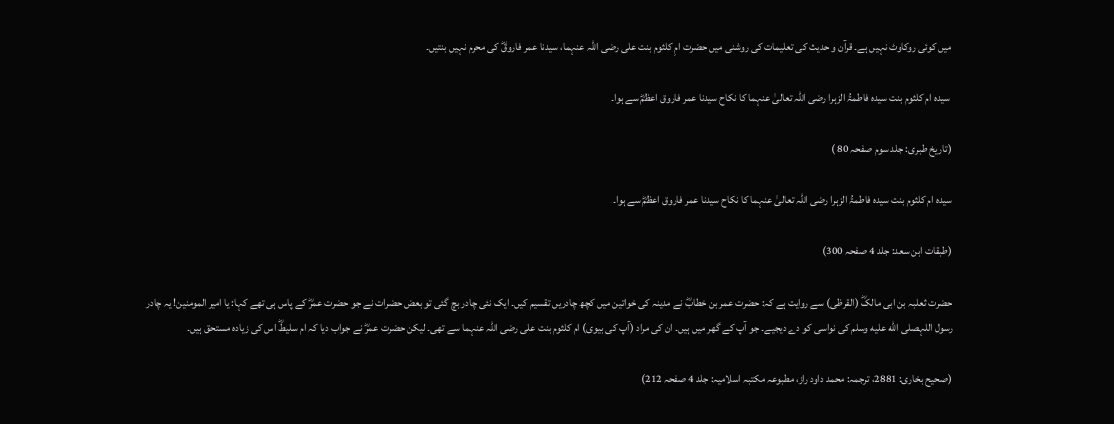میں کوئی روکاوٹ نہیں ہے۔ قرآن و حدیث کی تعلیمات کی روشنی میں حضرت امِ کلثوم بنت علی رضی اللہ عنہما، سیدنا عمر فاروقؓ کی محرم نہیں بنتیں۔

 سیدہ ام کلثوم بنت سیدہ فاطمۃُ الزہرا رضی اللہ تعالیٰ عنہما کا نکاح سیدنا عمر فاروق اعظمؓ سے ہوا۔

(تاریخ طبری: جلد سوم صفحہ 80 )

سیدہ ام کلثوم بنت سیدہ فاطمۃُ الزہرا رضی اللہ تعالیٰ عنہما کا نکاح سیدنا عمر فاروق اعظمؓ سے ہوا۔

(طبقات ابن سعد: جلد 4 صفحہ 300)

حضرت ثعلبہ بن ابی مالکؓ (القرظی) سے روایت ہے کہ: حضرت عمر بن خطابؓ نے مدینہ کی خواتین میں کچھ چادریں تقسیم کیں۔ ایک نئی چادر بچ گئی تو بعض حضرات نے جو حضرت عمرؓ کے پاس ہی تھے کہا: یا امیر المومنین! یہ چادر رسول اللہصلى الله عليه وسلم کی نواسی کو دے دیجیے۔ جو آپ کے گھر میں ہیں۔ ان کی مراد (آپ کی بیوی) ام کلثوم بنت علی رضی اللہ عنہما سے تھی۔ لیکن حضرت عمرؓ نے جواب دیا کہ ام سلیطؓ اس کی زیادہ مستحق ہیں۔

(صحیح بخاری: 2881، ترجمہ: محمد داود راز، مطبوعہ مکتبہ اسلامیہ: جلد 4 صفحہ 212)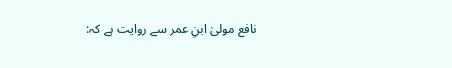نافع مولیٰ ابنِ عمر سے روایت ہے کہ: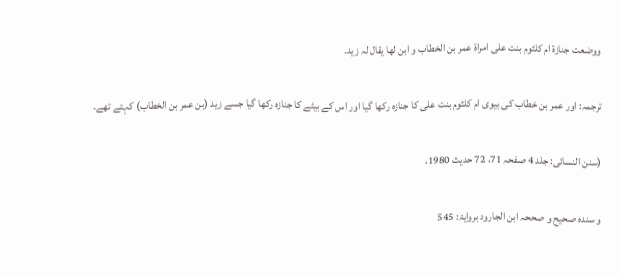ووضعت جنازۃ ام کلثوم بنت علی امراۃ عمر بن الخطاب و ابن لھا یقال لہ زید۔

ترجمہ: اور عمر بن خطاب کی بیوی ام کلثوم بنت علی کا جنازہ رکھا گیا اور اس کے بیٹے کا جنازہ رکھا گیا جسے زید (بن عمر بن الخطاب) کہتے تھے۔

(سنن النسائی: جلد 4 صفحہ 71، 72 حدیث 1980،

و سندہ صحیح و صححہ ابن الجارود بروایۃ: 545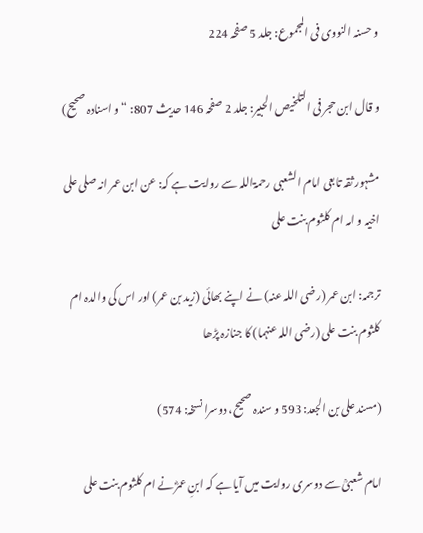و حسنہ النووی فی المجموع: جلد 5 صفحہ 224

و قال ابن حجر فی التلخیص الحبیر: جلد 2 صفحہ 146 حدیث 807: “و اسنادہ صحیح)

مشہور ثقہ تابعی امام الشعبی رحمۃاللہ سے روایت ہے کہ: عن ابن عمر انہ صلی علی اخیہ و امہ ام کلثوم بنت علی

ترجمہ: ابن عمر (رضی اللہ عنہ) نے اپنے بھائی (زید بن عمر) اور اس کی والدہ ام کلثوم بنت علی (رضی اللہ عنہما) کا جنازہ پڑھا

(مسند علی بن الجعد: 593 و سندہ صحیح، دوسرا نسخہ: 574)

امام شعبیؒ سے دوسری روایت میں آیا ہے کہ ابنِ عمرؓ نے ام کلثوم بنت علی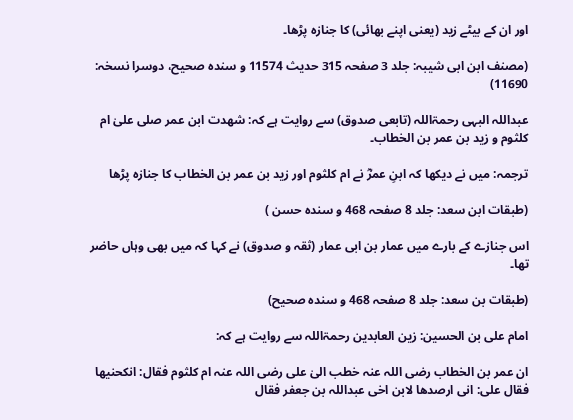اور ان کے بیٹے زید (یعنی اپنے بھائی) کا جنازہ پڑھا۔

(مصنف ابن ابی شیبہ: جلد 3 صفحہ 315 حدیث 11574 و سندہ صحیح، دوسرا نسخہ: 11690)

عبداللہ البہی رحمۃاللہ (تابعی صدوق) سے روایت ہے کہ: شھدت ابن عمر صلی علیٰ ام کلثوم و زید بن عمر بن الخطاب۔

ترجمہ: میں نے دیکھا کہ ابنِ عمرؓ نے ام کلثوم اور زید بن عمر بن الخطاب کا جنازہ پڑھا

(طبقات ابن سعد: جلد 8 صفحہ 468 و سندہ حسن )

اس جنازے کے بارے میں عمار بن ابی عمار (ثقہ و صدوق) نے کہا کہ میں بھی وہاں حاضر تھا۔

(طبقات بن سعد: جلد 8 صفحہ 468 و سندہ صحیح)

امام علی بن الحسین: زین العابدین رحمۃاللہ سے روایت ہے کہ:

ان عمر بن الخطاب رضی اللہ عنہ خطب الیٰ علی رضی اللہ عنہ ام کلثوم فقال: انکحنیھا فقال علی: انی ارصدھا لابن اخی عبداللہ بن جعفر فقال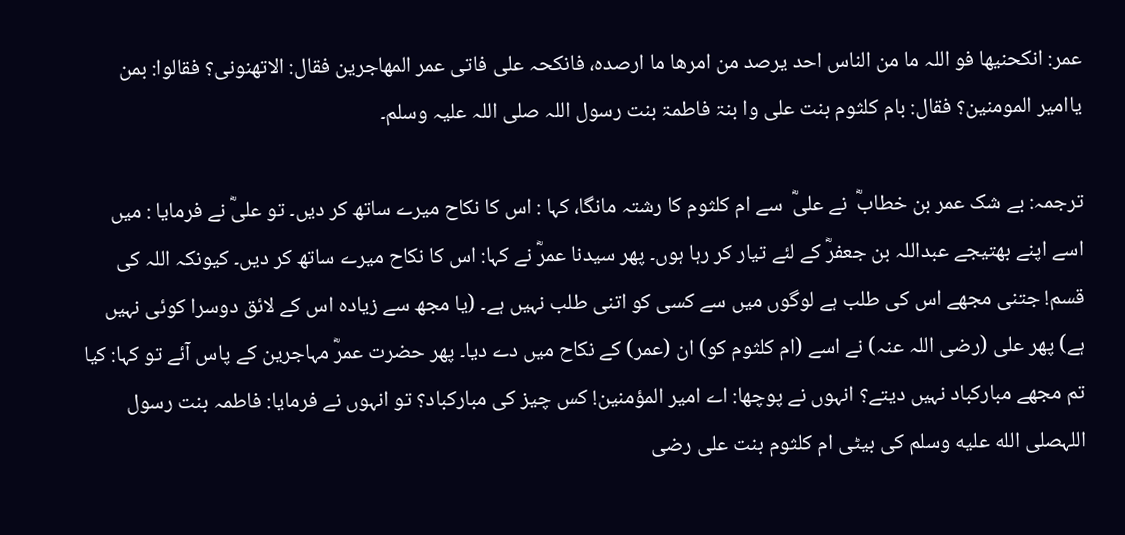عمر: انکحنیھا فو اللہ ما من الناس احد یرصد من امرھا ما ارصدہ، فانکحہ علی فاتی عمر المھاجرین فقال: الاتھنونی؟ فقالوا: بمن یاامیر المومنین؟ فقال: بام کلثوم بنت علی وا بنۃ فاطمۃ بنت رسول اللہ صلی اللہ علیہ وسلم۔

ترجمہ: بے شک عمر بن خطابؓ  نے علیؓ  سے ام کلثوم کا رشتہ مانگا، کہا : اس کا نکاح میرے ساتھ کر دیں۔ تو علیؓ نے فرمایا : میں اسے اپنے بھتیجے عبداللہ بن جعفرؓ کے لئے تیار کر رہا ہوں۔ پھر سیدنا عمرؓ نے کہا: اس کا نکاح میرے ساتھ کر دیں۔ کیونکہ اللہ کی قسم! جتنی مجھے اس کی طلب ہے لوگوں میں سے کسی کو اتنی طلب نہیں ہے۔ (یا مجھ سے زیادہ اس کے لائق دوسرا کوئی نہیں ہے) پھر علی (رضی اللہ عنہ) نے اسے (ام کلثوم کو) ان (عمر) کے نکاح میں دے دیا۔ پھر حضرت عمرؓ مہاجرین کے پاس آئے تو کہا: کیا تم مجھے مبارکباد نہیں دیتے؟ انہوں نے پوچھا: اے امیر المؤمنین! کس چیز کی مبارکباد؟ تو انہوں نے فرمایا: فاطمہ بنت رسول اللہصلى الله عليه وسلم کی بیٹی ام کلثوم بنت علی رضی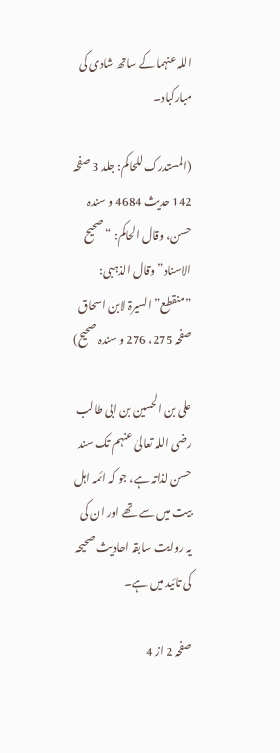اللہ عنہما کے ساتھ شادی کی مبارکباد۔

(المستدرک للحاکم: جلد 3 صفحہ 142 حدیث 4684 و سندہ حسن، وقال الحاکم: “صحیح الاسناد” وقال الذہبی: ”منقطع” السیرۃ لابن اسحاق صفحہ 275، 276 و سندہ صحیح)

علی بن الحسین بن ابی طالب رضی اللہ تعالیٰ عنہم تک سند حسن لذاتہ ہے، جو کہ ائمہ اہل بیت میں سے تھے اور ان کی یہ روایت سابقہ احادیث صحیحہ کی تائید میں ہے۔

صفحہ 2 از 4